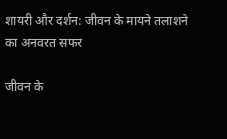शायरी और दर्शन: जीवन के मायने तलाशने का अनवरत सफर

जीवन के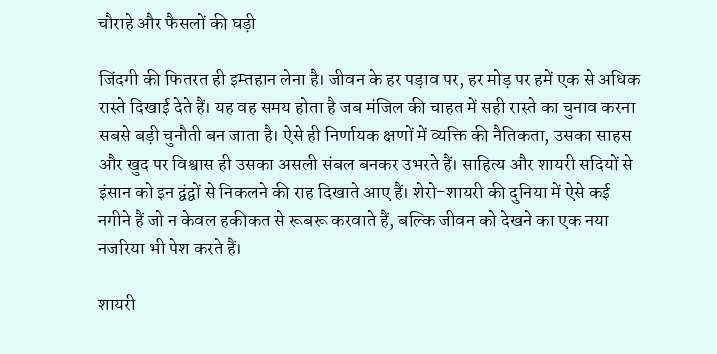चौराहे और फैसलों की घड़ी

जिंदगी की फितरत ही इम्तहान लेना है। जीवन के हर पड़ाव पर, हर मोड़ पर हमें एक से अधिक रास्ते दिखाई देते हैं। यह वह समय होता है जब मंजिल की चाहत में सही रास्ते का चुनाव करना सबसे बड़ी चुनौती बन जाता है। ऐसे ही निर्णायक क्षणों में व्यक्ति की नैतिकता, उसका साहस और खुद पर विश्वास ही उसका असली संबल बनकर उभरते हैं। साहित्य और शायरी सदियों से इंसान को इन द्वंद्वों से निकलने की राह दिखाते आए हैं। शेरो-शायरी की दुनिया में ऐसे कई नगीने हैं जो न केवल हकीकत से रूबरू करवाते हैं, बल्कि जीवन को देखने का एक नया नजरिया भी पेश करते हैं।

शायरी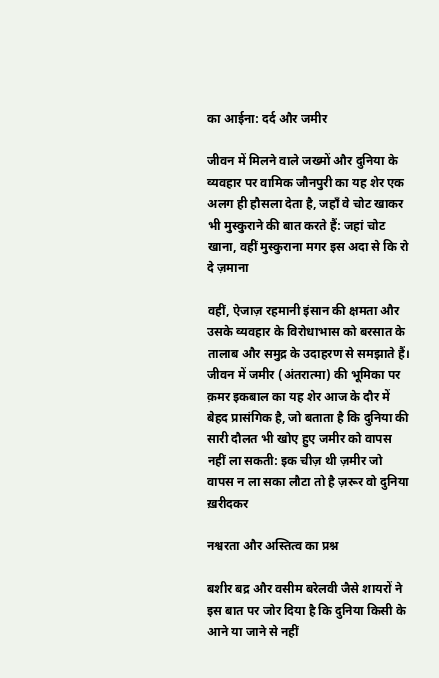का आईना: दर्द और जमीर

जीवन में मिलने वाले जख्मों और दुनिया के व्यवहार पर वामिक जौनपुरी का यह शेर एक अलग ही हौसला देता है, जहाँ वे चोट खाकर भी मुस्कुराने की बात करते हैं: जहां चोट खाना, वहीं मुस्कुराना मगर इस अदा से कि रो दे ज़माना

वहीं, ऐजाज़ रहमानी इंसान की क्षमता और उसके व्यवहार के विरोधाभास को बरसात के तालाब और समुद्र के उदाहरण से समझाते हैं। जीवन में जमीर (अंतरात्मा) की भूमिका पर क़मर इकबाल का यह शेर आज के दौर में बेहद प्रासंगिक है, जो बताता है कि दुनिया की सारी दौलत भी खोए हुए जमीर को वापस नहीं ला सकती: इक चीज़ थी ज़मीर जो वापस न ला सका लौटा तो है ज़रूर वो दुनिया ख़रीदकर

नश्वरता और अस्तित्व का प्रश्न

बशीर बद्र और वसीम बरेलवी जैसे शायरों ने इस बात पर जोर दिया है कि दुनिया किसी के आने या जाने से नहीं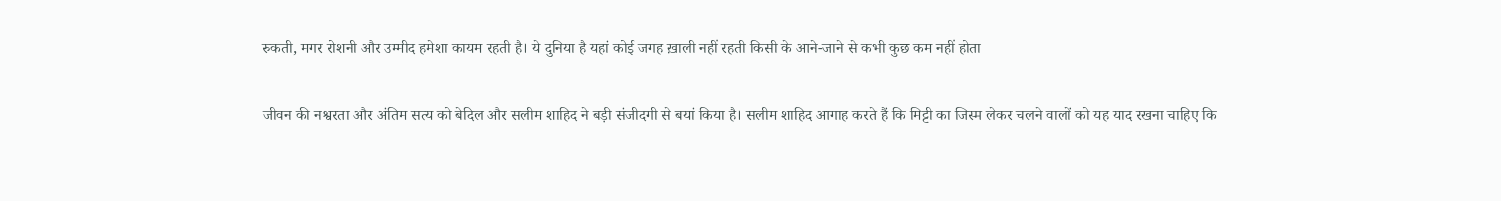रुकती, मगर रोशनी और उम्मीद हमेशा कायम रहती है। ये दुनिया है यहां कोई जगह ख़ाली नहीं रहती किसी के आने-जाने से कभी कुछ कम नहीं होता

जीवन की नश्वरता और अंतिम सत्य को बेदिल और सलीम शाहिद ने बड़ी संजीदगी से बयां किया है। सलीम शाहिद आगाह करते हैं कि मिट्टी का जिस्म लेकर चलने वालों को यह याद रखना चाहिए कि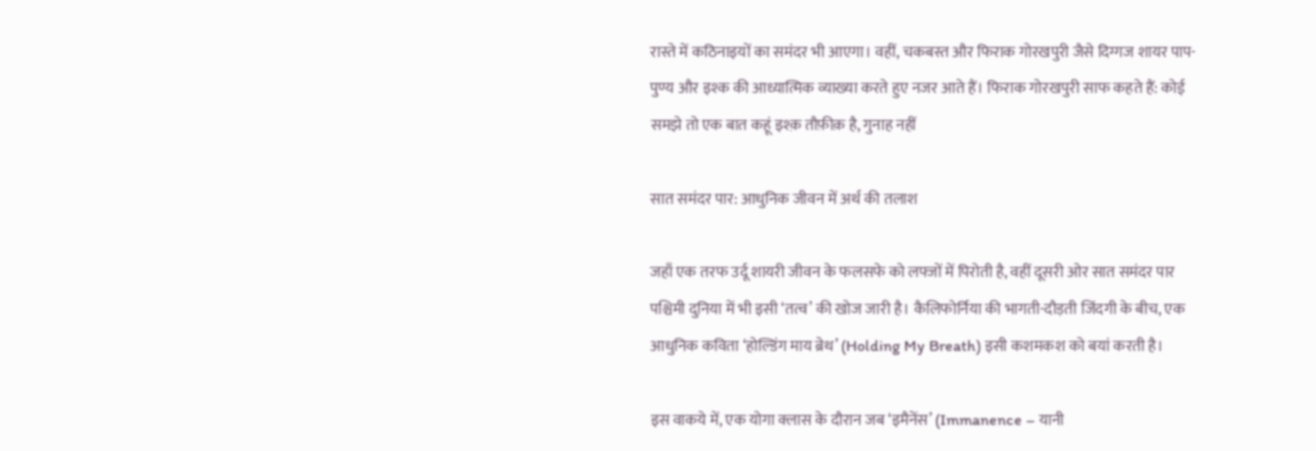रास्ते में कठिनाइयों का समंदर भी आएगा। वहीं, चकबस्त और फिराक गोरखपुरी जैसे दिग्गज शायर पाप-पुण्य और इश्क की आध्यात्मिक व्याख्या करते हुए नजर आते हैं। फिराक गोरखपुरी साफ कहते हैं: कोई समझे तो एक बात कहूं इश्क़ तौफ़ीक़ है, गुनाह नहीं

सात समंदर पार: आधुनिक जीवन में अर्थ की तलाश

जहाँ एक तरफ उर्दू शायरी जीवन के फलसफे को लफ्जों में पिरोती है, वहीं दूसरी ओर सात समंदर पार पश्चिमी दुनिया में भी इसी ‘तत्व’ की खोज जारी है। कैलिफोर्निया की भागती-दौड़ती जिंदगी के बीच, एक आधुनिक कविता ‘होल्डिंग माय ब्रेथ’ (Holding My Breath) इसी कशमकश को बयां करती है।

इस वाकये में, एक योगा क्लास के दौरान जब ‘इमैनेंस’ (Immanence – यानी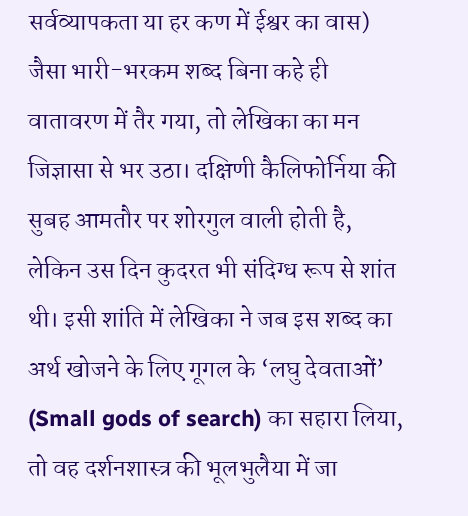सर्वव्यापकता या हर कण में ईश्वर का वास) जैसा भारी-भरकम शब्द बिना कहे ही वातावरण में तैर गया, तो लेखिका का मन जिज्ञासा से भर उठा। दक्षिणी कैलिफोर्निया की सुबह आमतौर पर शोरगुल वाली होती है, लेकिन उस दिन कुदरत भी संदिग्ध रूप से शांत थी। इसी शांति में लेखिका ने जब इस शब्द का अर्थ खोजने के लिए गूगल के ‘लघु देवताओं’ (Small gods of search) का सहारा लिया, तो वह दर्शनशास्त्र की भूलभुलैया में जा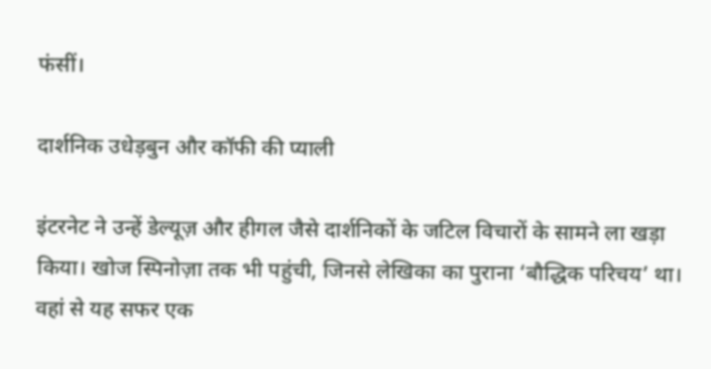फंसीं।

दार्शनिक उधेड़बुन और कॉफी की प्याली

इंटरनेट ने उन्हें डेल्यूज़ और हीगल जैसे दार्शनिकों के जटिल विचारों के सामने ला खड़ा किया। खोज स्पिनोज़ा तक भी पहुंची, जिनसे लेखिका का पुराना ‘बौद्धिक परिचय’ था। वहां से यह सफर एक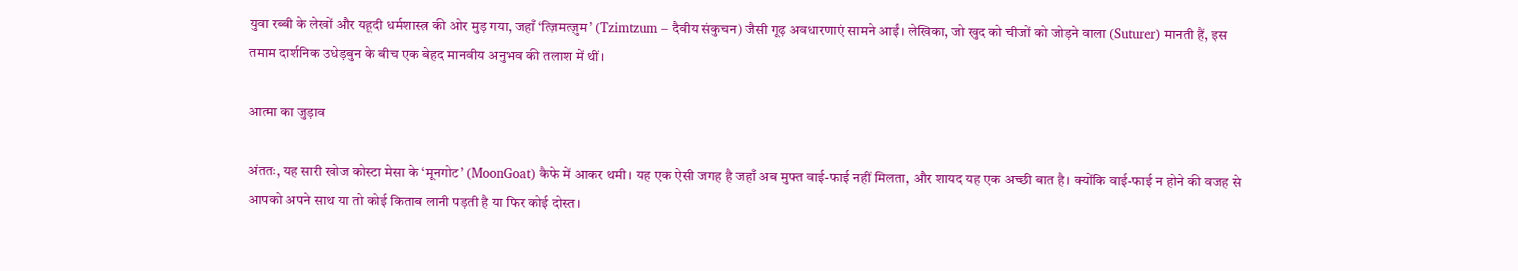युवा रब्बी के लेखों और यहूदी धर्मशास्त्र की ओर मुड़ गया, जहाँ ‘त्ज़िमत्ज़ुम’ (Tzimtzum – दैवीय संकुचन) जैसी गूढ़ अवधारणाएं सामने आईं। लेखिका, जो खुद को चीजों को जोड़ने वाला (Suturer) मानती हैं, इस तमाम दार्शनिक उधेड़बुन के बीच एक बेहद मानवीय अनुभव की तलाश में थीं।

आत्मा का जुड़ाव

अंततः, यह सारी खोज कोस्टा मेसा के ‘मूनगोट’ (MoonGoat) कैफे में आकर थमी। यह एक ऐसी जगह है जहाँ अब मुफ्त वाई-फाई नहीं मिलता, और शायद यह एक अच्छी बात है। क्योंकि वाई-फाई न होने की वजह से आपको अपने साथ या तो कोई किताब लानी पड़ती है या फिर कोई दोस्त।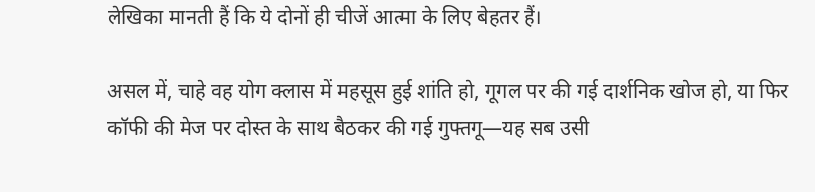लेखिका मानती हैं कि ये दोनों ही चीजें आत्मा के लिए बेहतर हैं।

असल में, चाहे वह योग क्लास में महसूस हुई शांति हो, गूगल पर की गई दार्शनिक खोज हो, या फिर कॉफी की मेज पर दोस्त के साथ बैठकर की गई गुफ्तगू—यह सब उसी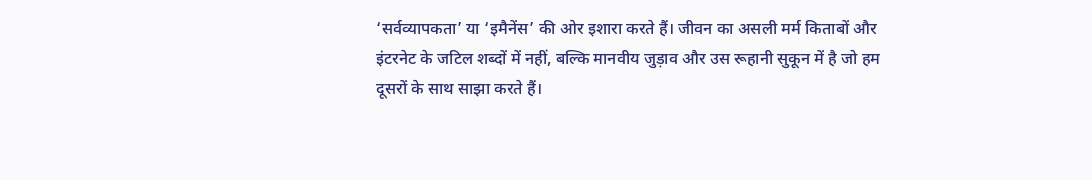‘सर्वव्यापकता’ या ‘इमैनेंस’ की ओर इशारा करते हैं। जीवन का असली मर्म किताबों और इंटरनेट के जटिल शब्दों में नहीं, बल्कि मानवीय जुड़ाव और उस रूहानी सुकून में है जो हम दूसरों के साथ साझा करते हैं।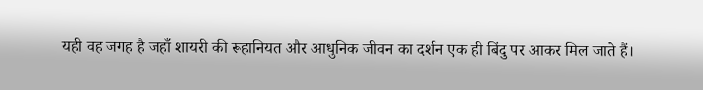यही वह जगह है जहाँ शायरी की रूहानियत और आधुनिक जीवन का दर्शन एक ही बिंदु पर आकर मिल जाते हैं।